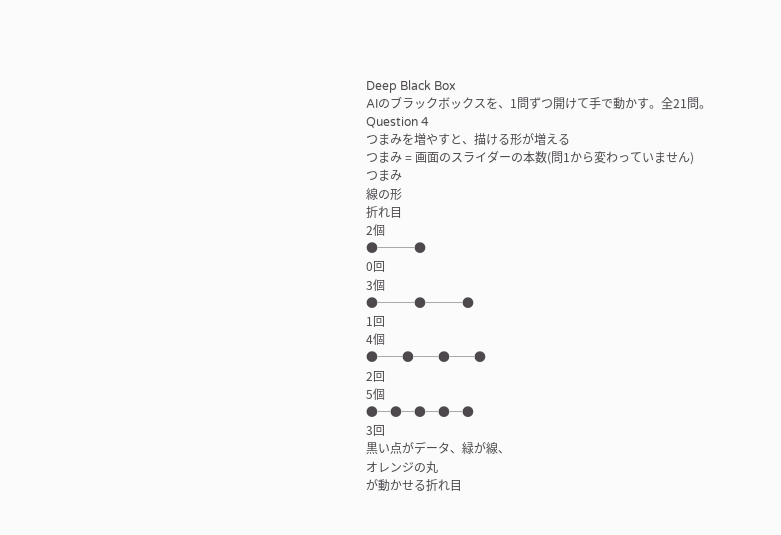Deep Black Box
AIのブラックボックスを、1問ずつ開けて手で動かす。全21問。
Question 4
つまみを増やすと、描ける形が増える
つまみ = 画面のスライダーの本数(問1から変わっていません)
つまみ
線の形
折れ目
2個
●───●
0回
3個
●───●───●
1回
4個
●──●──●──●
2回
5個
●─●─●─●─●
3回
黒い点がデータ、緑が線、
オレンジの丸
が動かせる折れ目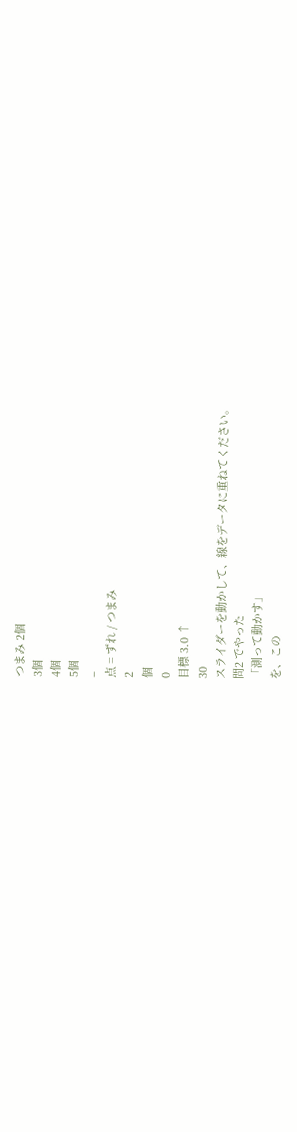つまみ 2個
3個
4個
5個
–
点 = ずれ / つまみ
2
個
0
目標 3.0 ↑
30
スライダーを動かして、線をデータに重ねてください。
問2 でやった
「測って動かす」
を、この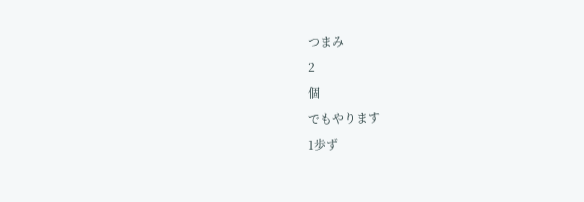つまみ
2
個
でもやります
1歩ず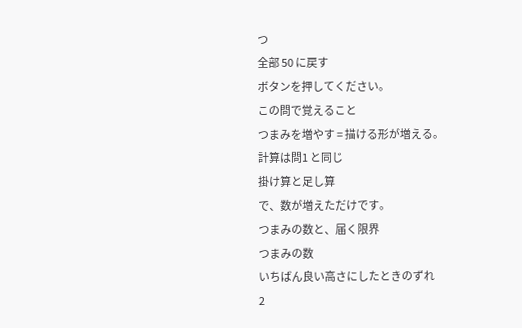つ
全部 50 に戻す
ボタンを押してください。
この問で覚えること
つまみを増やす = 描ける形が増える。
計算は問1 と同じ
掛け算と足し算
で、数が増えただけです。
つまみの数と、届く限界
つまみの数
いちばん良い高さにしたときのずれ
2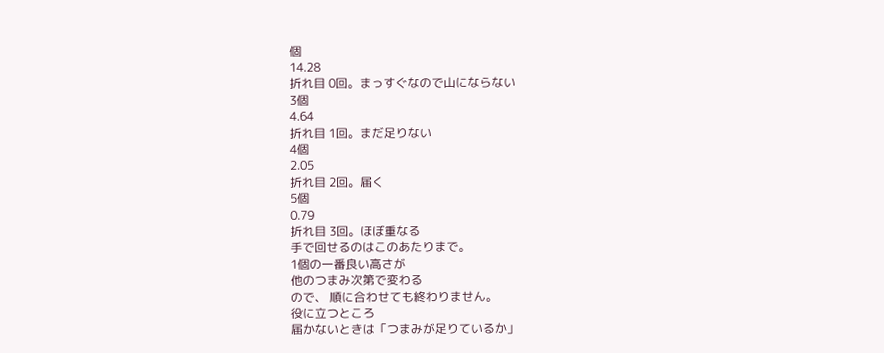個
14.28
折れ目 0回。まっすぐなので山にならない
3個
4.64
折れ目 1回。まだ足りない
4個
2.05
折れ目 2回。届く
5個
0.79
折れ目 3回。ほぼ重なる
手で回せるのはこのあたりまで。
1個の一番良い高さが
他のつまみ次第で変わる
ので、 順に合わせても終わりません。
役に立つところ
届かないときは「つまみが足りているか」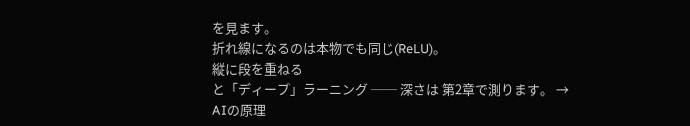を見ます。
折れ線になるのは本物でも同じ(ReLU)。
縦に段を重ねる
と「ディープ」ラーニング ── 深さは 第2章で測ります。 →
AIの原理